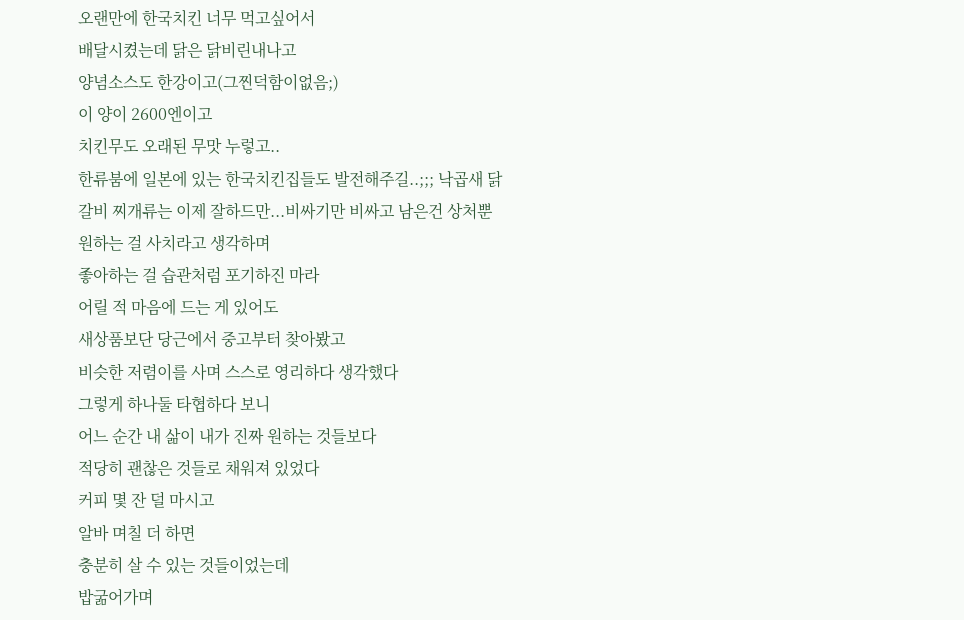오랜만에 한국치킨 너무 먹고싶어서
배달시켰는데 닭은 닭비린내나고
양념소스도 한강이고(그찐덕함이없음;)
이 양이 2600엔이고
치킨무도 오래된 무맛 누렇고..
한류붐에 일본에 있는 한국치킨집들도 발전해주길..;;; 낙곱새 닭갈비 찌개류는 이제 잘하드만...비싸기만 비싸고 남은건 상처뿐
원하는 걸 사치라고 생각하며
좋아하는 걸 습관처럼 포기하진 마라
어릴 적 마음에 드는 게 있어도
새상품보단 당근에서 중고부터 찾아봤고
비슷한 저렴이를 사며 스스로 영리하다 생각했다
그렇게 하나둘 타협하다 보니
어느 순간 내 삶이 내가 진짜 원하는 것들보다
적당히 괜찮은 것들로 채워져 있었다
커피 몇 잔 덜 마시고
알바 며칠 더 하면
충분히 살 수 있는 것들이었는데
밥굶어가며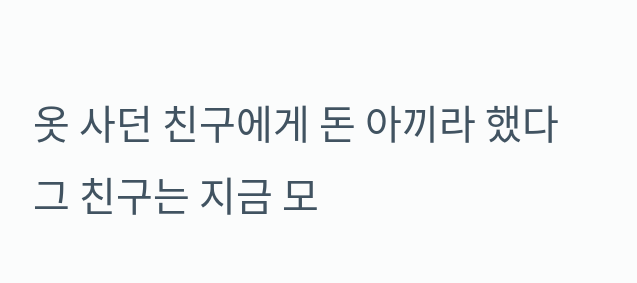옷 사던 친구에게 돈 아끼라 했다
그 친구는 지금 모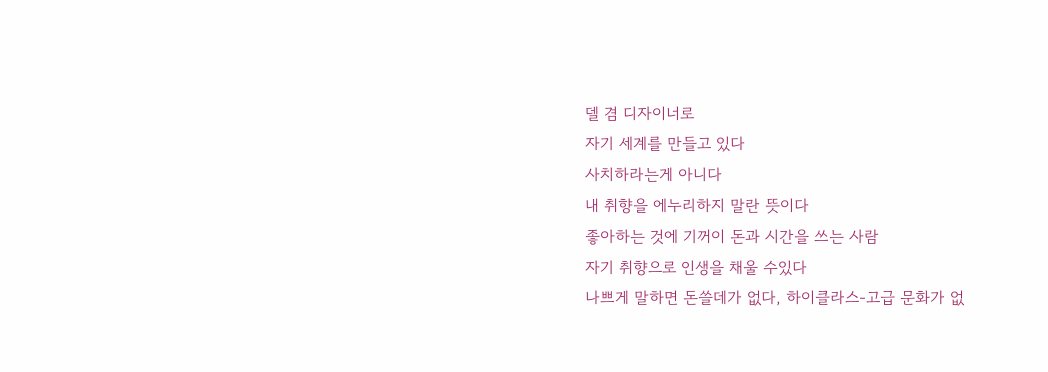델 겸 디자이너로
자기 세계를 만들고 있다
사치하라는게 아니다
내 취향을 에누리하지 말란 뜻이다
좋아하는 것에 기꺼이 돈과 시간을 쓰는 사람
자기 취향으로 인생을 채울 수있다
나쁘게 말하면 돈쓸데가 없다, 하이클라스-고급 문화가 없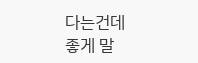다는건데
좋게 말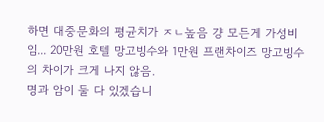하면 대중문화의 평균치가 ㅈㄴ높음 걍 모든게 가성비임... 20만원 호텔 망고빙수와 1만원 프랜차이즈 망고빙수의 차이가 크게 나지 않음.
명과 암이 둘 다 있겠습니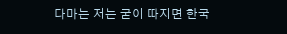다마는 저는 굳이 따지면 한국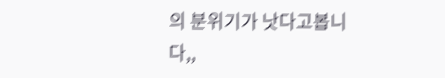의 분위기가 낫다고봅니다,,